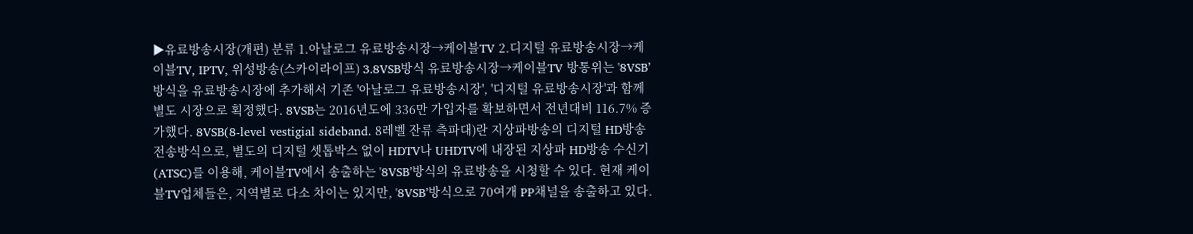▶유료방송시장(개편) 분류 1.아날로그 유료방송시장→케이블TV 2.디지털 유료방송시장→케이블TV, IPTV, 위성방송(스카이라이프) 3.8VSB방식 유료방송시장→케이블TV 방통위는 '8VSB’방식을 유료방송시장에 추가해서 기존 '아날로그 유료방송시장', '디지털 유료방송시장'과 함께 별도 시장으로 획정했다. 8VSB는 2016년도에 336만 가입자를 확보하면서 전년대비 116.7% 증가했다. 8VSB(8-level vestigial sideband. 8레벨 잔류 측파대)란 지상파방송의 디지털 HD방송 전송방식으로, 별도의 디지털 셋톱박스 없이 HDTV나 UHDTV에 내장된 지상파 HD방송 수신기(ATSC)를 이용해, 케이블TV에서 송출하는 '8VSB’방식의 유료방송을 시청할 수 있다. 현재 케이블TV업체들은, 지역별로 다소 차이는 있지만, '8VSB’방식으로 70여개 PP채널을 송출하고 있다.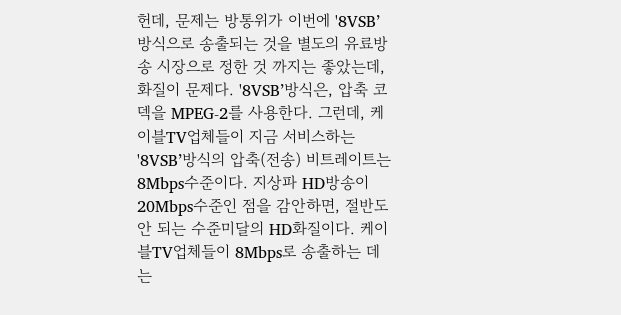헌데, 문제는 방통위가 이번에 '8VSB’방식으로 송출되는 것을 별도의 유료방송 시장으로 정한 것 까지는 좋았는데, 화질이 문제다. '8VSB’방식은, 압축 코덱을 MPEG-2를 사용한다. 그런데, 케이블TV업체들이 지금 서비스하는 '8VSB’방식의 압축(전송) 비트레이트는 8Mbps수준이다. 지상파 HD방송이 20Mbps수준인 점을 감안하면, 절반도 안 되는 수준미달의 HD화질이다. 케이블TV업체들이 8Mbps로 송출하는 데는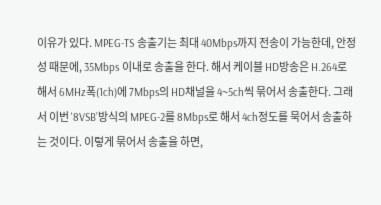이유가 있다. MPEG-TS 송출기는 최대 40Mbps까지 전송이 가능한데, 안정성 때문에, 35Mbps 이내로 송출을 한다. 해서 케이블 HD방송은 H.264로 해서 6MHz폭(1ch)에 7Mbps의 HD채널을 4~5ch씩 묶어서 송출한다. 그래서 이번 '8VSB’방식의 MPEG-2를 8Mbps로 해서 4ch정도를 묵어서 송출하는 것이다. 이렇게 묶어서 송출을 하면,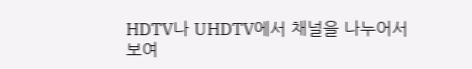HDTV나 UHDTV에서 채널을 나누어서 보여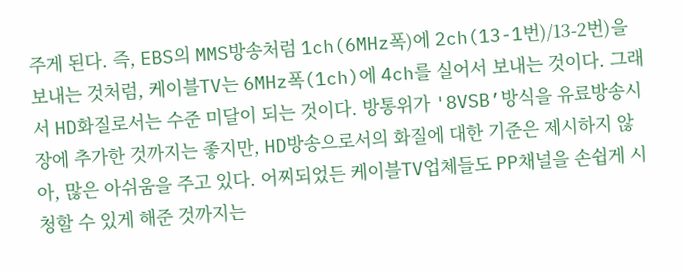주게 된다. 즉, EBS의 MMS방송처럼 1ch(6MHz폭)에 2ch(13-1번)/13-2번)을 보내는 것처럼, 케이블TV는 6MHz폭(1ch)에 4ch를 실어서 보내는 것이다. 그래서 HD화질로서는 수준 미달이 되는 것이다. 방통위가 '8VSB’방식을 유료방송시장에 추가한 것까지는 좋지만, HD방송으로서의 화질에 대한 기준은 제시하지 않아, 많은 아쉬움을 주고 있다. 어찌되었든 케이블TV업체들도 PP채널을 손쉽게 시청할 수 있게 해준 것까지는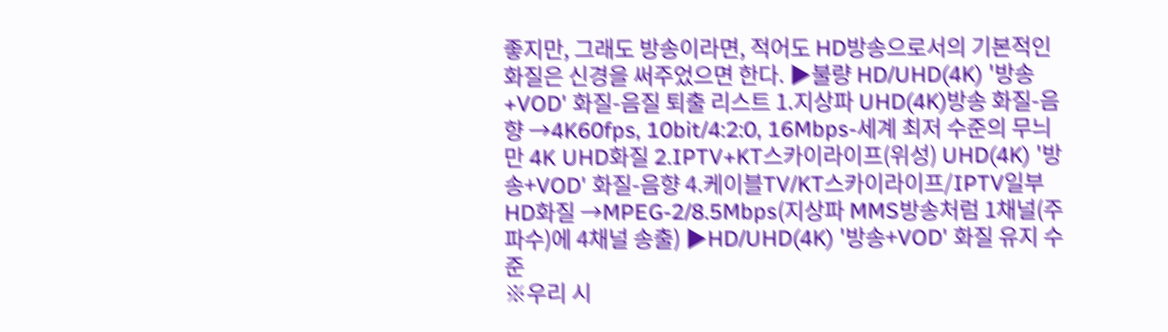좋지만, 그래도 방송이라면, 적어도 HD방송으로서의 기본적인 화질은 신경을 써주었으면 한다. ▶불량 HD/UHD(4K) '방송+VOD' 화질-음질 퇴출 리스트 1.지상파 UHD(4K)방송 화질-음향 →4K60fps, 10bit/4:2:0, 16Mbps-세계 최저 수준의 무늬만 4K UHD화질 2.IPTV+KT스카이라이프(위성) UHD(4K) '방송+VOD' 화질-음향 4.케이블TV/KT스카이라이프/IPTV일부 HD화질 →MPEG-2/8.5Mbps(지상파 MMS방송처럼 1채널(주파수)에 4채널 송출) ▶HD/UHD(4K) '방송+VOD' 화질 유지 수준
※우리 시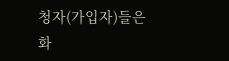청자(가입자)들은 화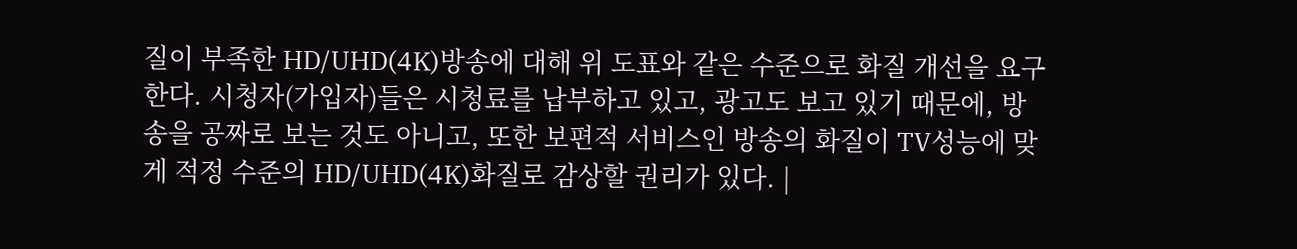질이 부족한 HD/UHD(4K)방송에 대해 위 도표와 같은 수준으로 화질 개선을 요구한다. 시청자(가입자)들은 시청료를 납부하고 있고, 광고도 보고 있기 때문에, 방송을 공짜로 보는 것도 아니고, 또한 보편적 서비스인 방송의 화질이 TV성능에 맞게 적정 수준의 HD/UHD(4K)화질로 감상할 권리가 있다. |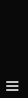|||